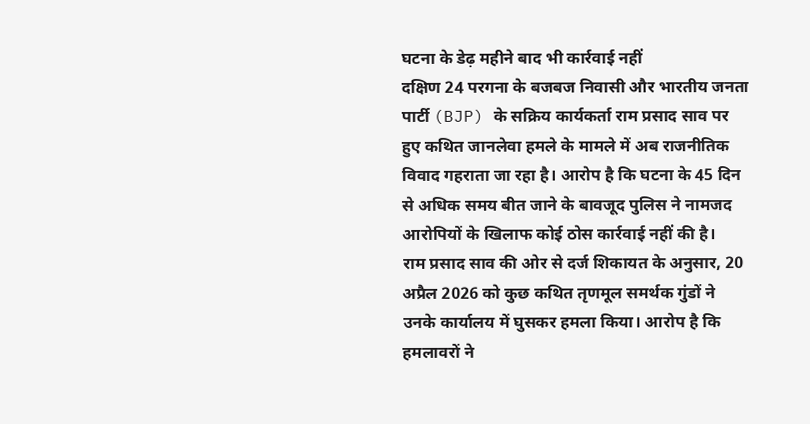घटना के डेढ़ महीने बाद भी कार्रवाई नहीं
दक्षिण 24 परगना के बजबज निवासी और भारतीय जनता पार्टी (BJP) के सक्रिय कार्यकर्ता राम प्रसाद साव पर हुए कथित जानलेवा हमले के मामले में अब राजनीतिक विवाद गहराता जा रहा है। आरोप है कि घटना के 45 दिन से अधिक समय बीत जाने के बावजूद पुलिस ने नामजद आरोपियों के खिलाफ कोई ठोस कार्रवाई नहीं की है।
राम प्रसाद साव की ओर से दर्ज शिकायत के अनुसार, 20 अप्रैल 2026 को कुछ कथित तृणमूल समर्थक गुंडों ने उनके कार्यालय में घुसकर हमला किया। आरोप है कि हमलावरों ने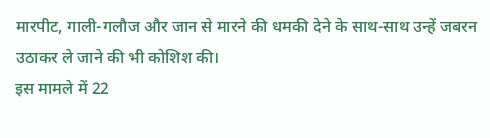मारपीट, गाली-गलौज और जान से मारने की धमकी देने के साथ-साथ उन्हें जबरन उठाकर ले जाने की भी कोशिश की।
इस मामले में 22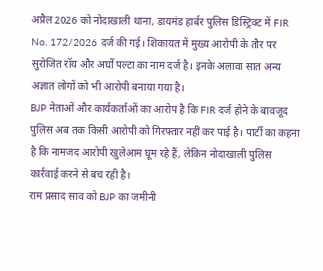अप्रैल 2026 को नोदाखाली थाना, डायमंड हार्बर पुलिस डिस्ट्रिक्ट में FIR No. 172/2026 दर्ज की गई। शिकायत में मुख्य आरोपी के तौर पर सुरोजित रॉय और अर्घो पल्टा का नाम दर्ज है। इनके अलावा सात अन्य अज्ञात लोगों को भी आरोपी बनाया गया है।
BJP नेताओं और कार्यकर्ताओं का आरोप है कि FIR दर्ज होने के बावजूद पुलिस अब तक किसी आरोपी को गिरफ्तार नहीं कर पाई है। पार्टी का कहना है कि नामजद आरोपी खुलेआम घूम रहे हैं, लेकिन नोदाखाली पुलिस कार्रवाई करने से बच रही है।
राम प्रसाद साव को BJP का जमीनी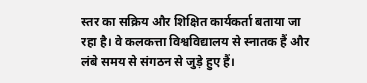स्तर का सक्रिय और शिक्षित कार्यकर्ता बताया जा रहा है। वे कलकत्ता विश्वविद्यालय से स्नातक हैं और लंबे समय से संगठन से जुड़े हुए हैं।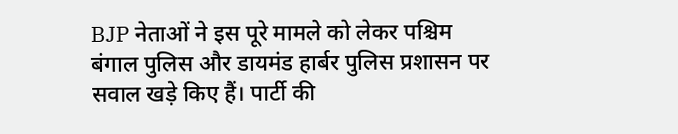BJP नेताओं ने इस पूरे मामले को लेकर पश्चिम बंगाल पुलिस और डायमंड हार्बर पुलिस प्रशासन पर सवाल खड़े किए हैं। पार्टी की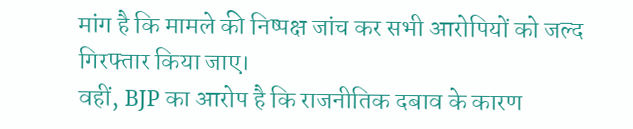मांग है कि मामले की निष्पक्ष जांच कर सभी आरोपियों को जल्द गिरफ्तार किया जाए।
वहीं, BJP का आरोप है कि राजनीतिक दबाव के कारण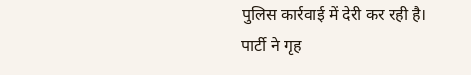पुलिस कार्रवाई में देरी कर रही है। पार्टी ने गृह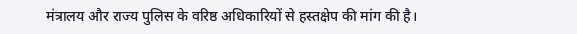मंत्रालय और राज्य पुलिस के वरिष्ठ अधिकारियों से हस्तक्षेप की मांग की है।